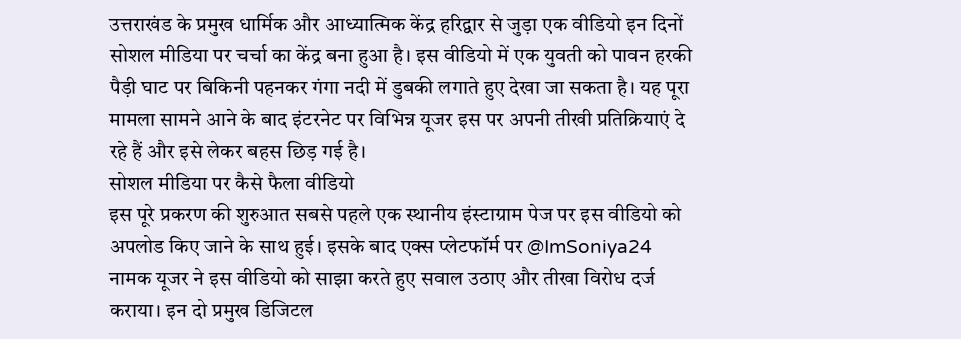उत्तराखंड के प्रमुख धार्मिक और आध्यात्मिक केंद्र हरिद्वार से जुड़ा एक वीडियो इन दिनों सोशल मीडिया पर चर्चा का केंद्र बना हुआ है। इस वीडियो में एक युवती को पावन हरकी पैड़ी घाट पर बिकिनी पहनकर गंगा नदी में डुबकी लगाते हुए देखा जा सकता है। यह पूरा मामला सामने आने के बाद इंटरनेट पर विभिन्न यूजर इस पर अपनी तीखी प्रतिक्रियाएं दे रहे हैं और इसे लेकर बहस छिड़ गई है।
सोशल मीडिया पर कैसे फैला वीडियो
इस पूरे प्रकरण की शुरुआत सबसे पहले एक स्थानीय इंस्टाग्राम पेज पर इस वीडियो को अपलोड किए जाने के साथ हुई। इसके बाद एक्स प्लेटफॉर्म पर @ImSoniya24 नामक यूजर ने इस वीडियो को साझा करते हुए सवाल उठाए और तीखा विरोध दर्ज कराया। इन दो प्रमुख डिजिटल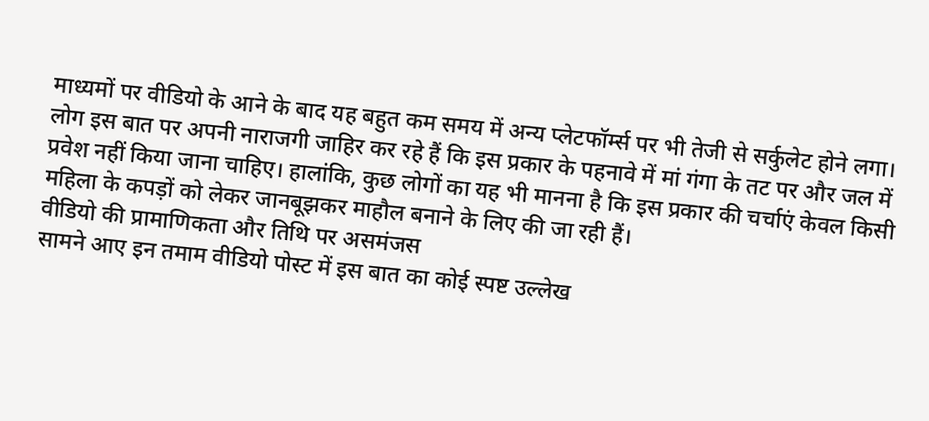माध्यमों पर वीडियो के आने के बाद यह बहुत कम समय में अन्य प्लेटफॉर्म्स पर भी तेजी से सर्कुलेट होने लगा। लोग इस बात पर अपनी नाराजगी जाहिर कर रहे हैं कि इस प्रकार के पहनावे में मां गंगा के तट पर और जल में प्रवेश नहीं किया जाना चाहिए। हालांकि, कुछ लोगों का यह भी मानना है कि इस प्रकार की चर्चाएं केवल किसी महिला के कपड़ों को लेकर जानबूझकर माहौल बनाने के लिए की जा रही हैं।
वीडियो की प्रामाणिकता और तिथि पर असमंजस
सामने आए इन तमाम वीडियो पोस्ट में इस बात का कोई स्पष्ट उल्लेख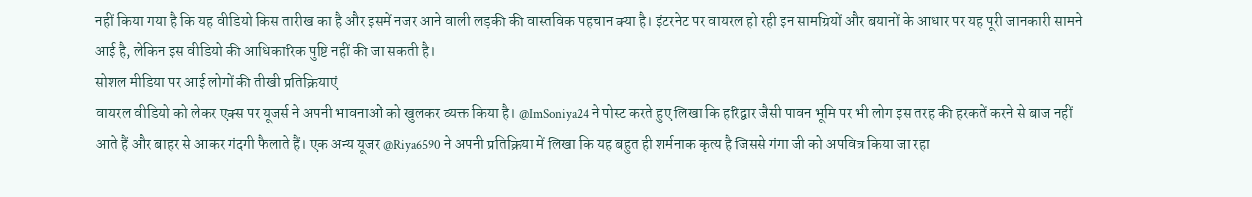नहीं किया गया है कि यह वीडियो किस तारीख का है और इसमें नजर आने वाली लड़की की वास्तविक पहचान क्या है। इंटरनेट पर वायरल हो रही इन सामग्रियों और बयानों के आधार पर यह पूरी जानकारी सामने आई है, लेकिन इस वीडियो की आधिकारिक पुष्टि नहीं की जा सकती है।
सोशल मीडिया पर आई लोगों की तीखी प्रतिक्रियाएं
वायरल वीडियो को लेकर एक्स पर यूजर्स ने अपनी भावनाओं को खुलकर व्यक्त किया है। @ImSoniya24 ने पोस्ट करते हुए लिखा कि हरिद्वार जैसी पावन भूमि पर भी लोग इस तरह की हरकतें करने से बाज नहीं आते हैं और बाहर से आकर गंदगी फैलाते हैं। एक अन्य यूजर @Riya6590 ने अपनी प्रतिक्रिया में लिखा कि यह बहुत ही शर्मनाक कृत्य है जिससे गंगा जी को अपवित्र किया जा रहा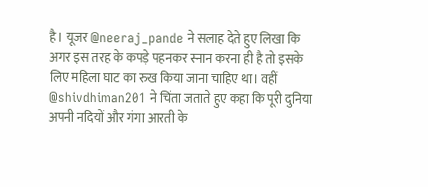है। यूजर @neeraj_pande ने सलाह देते हुए लिखा कि अगर इस तरह के कपड़े पहनकर स्नान करना ही है तो इसके लिए महिला घाट का रुख किया जाना चाहिए था। वहीं @shivdhiman201 ने चिंता जताते हुए कहा कि पूरी दुनिया अपनी नदियों और गंगा आरती के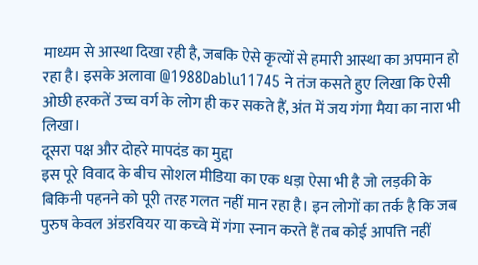माध्यम से आस्था दिखा रही है, जबकि ऐसे कृत्यों से हमारी आस्था का अपमान हो रहा है। इसके अलावा @1988Dablu11745 ने तंज कसते हुए लिखा कि ऐसी ओछी हरकतें उच्च वर्ग के लोग ही कर सकते हैं, अंत में जय गंगा मैया का नारा भी लिखा।
दूसरा पक्ष और दोहरे मापदंड का मुद्दा
इस पूरे विवाद के बीच सोशल मीडिया का एक धड़ा ऐसा भी है जो लड़की के बिकिनी पहनने को पूरी तरह गलत नहीं मान रहा है। इन लोगों का तर्क है कि जब पुरुष केवल अंडरवियर या कच्वे में गंगा स्नान करते हैं तब कोई आपत्ति नहीं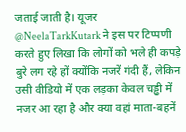जताई जाती है। यूजर @NeelaTarkKutark ने इस पर टिप्पणी करते हुए लिखा कि लोगों को भले ही कपड़े बुरे लग रहे हों क्योंकि नजरें गंदी हैं, लेकिन उसी वीडियो में एक लड़का केवल चड्ढी में नजर आ रहा है और क्या वहां माता-बहनें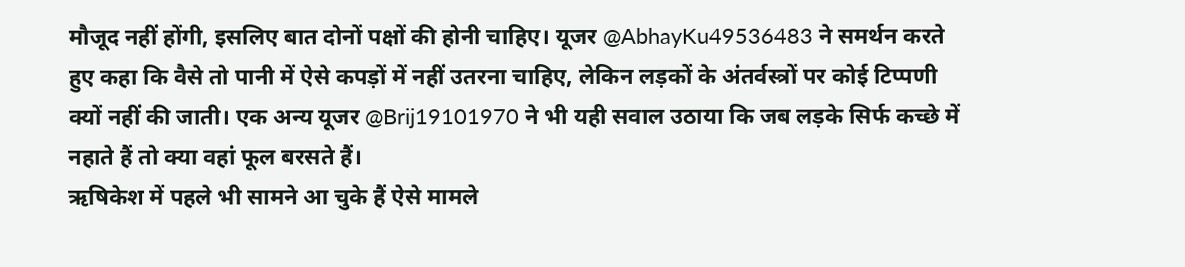मौजूद नहीं होंगी, इसलिए बात दोनों पक्षों की होनी चाहिए। यूजर @AbhayKu49536483 ने समर्थन करते हुए कहा कि वैसे तो पानी में ऐसे कपड़ों में नहीं उतरना चाहिए, लेकिन लड़कों के अंतर्वस्त्रों पर कोई टिप्पणी क्यों नहीं की जाती। एक अन्य यूजर @Brij19101970 ने भी यही सवाल उठाया कि जब लड़के सिर्फ कच्छे में नहाते हैं तो क्या वहां फूल बरसते हैं।
ऋषिकेश में पहले भी सामने आ चुके हैं ऐसे मामले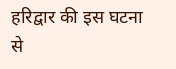हरिद्वार की इस घटना से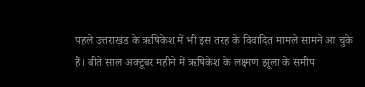पहले उत्तराखंड के ऋषिकेश में भी इस तरह के विवादित मामले सामने आ चुके हैं। बीते साल अक्टूबर महीने में ऋषिकेश के लक्ष्मण झूला के समीप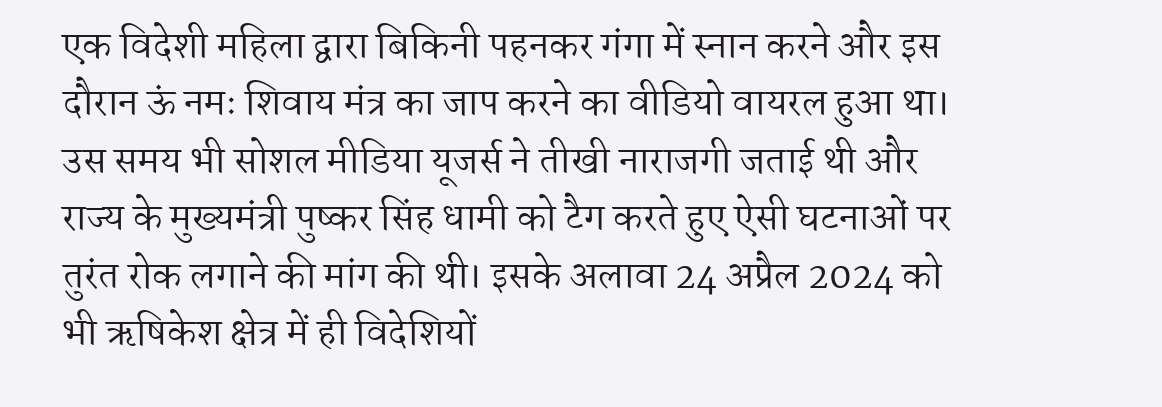एक विदेशी महिला द्वारा बिकिनी पहनकर गंगा में स्नान करने और इस दौरान ऊं नमः शिवाय मंत्र का जाप करने का वीडियो वायरल हुआ था। उस समय भी सोशल मीडिया यूजर्स ने तीखी नाराजगी जताई थी और राज्य के मुख्यमंत्री पुष्कर सिंह धामी को टैग करते हुए ऐसी घटनाओं पर तुरंत रोक लगाने की मांग की थी। इसके अलावा 24 अप्रैल 2024 को भी ऋषिकेश क्षेत्र में ही विदेशियों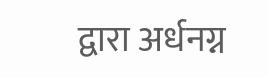द्वारा अर्धनग्न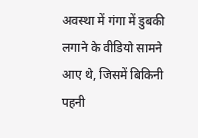अवस्था में गंगा में डुबकी लगाने के वीडियो सामने आए थे, जिसमें बिकिनी पहनी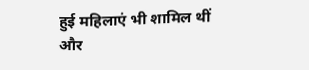हुई महिलाएं भी शामिल थीं और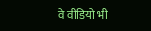वे वीडियो भी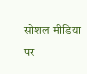सोशल मीडिया पर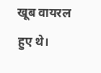खूब वायरल हुए थे।